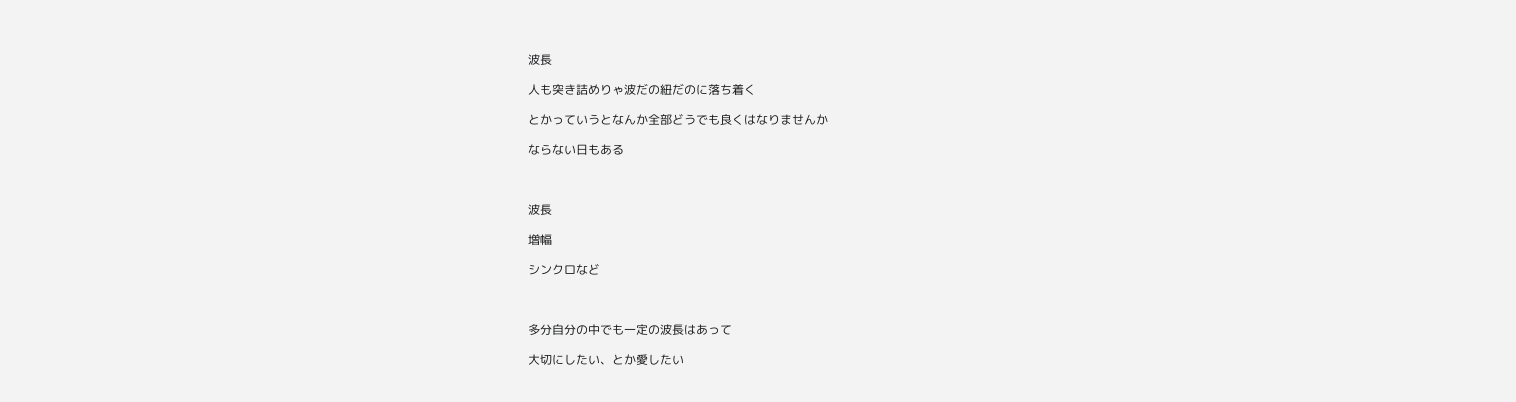波長

人も突き詰めりゃ波だの紐だのに落ち着く

とかっていうとなんか全部どうでも良くはなりませんか

ならない日もある



波長

増幅

シンクロなど



多分自分の中でも一定の波長はあって

大切にしたい、とか愛したい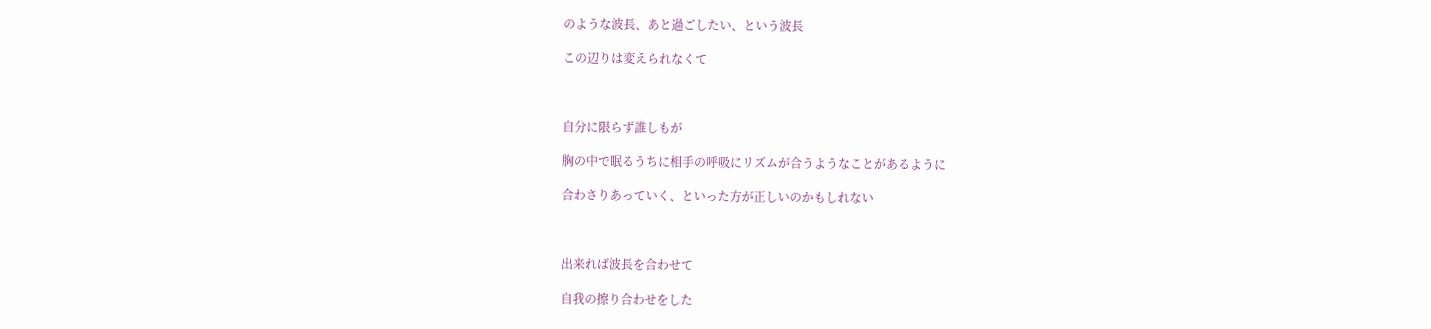のような波長、あと過ごしたい、という波長

この辺りは変えられなくて



自分に限らず誰しもが

胸の中で眠るうちに相手の呼吸にリズムが合うようなことがあるように

合わさりあっていく、といった方が正しいのかもしれない



出来れば波長を合わせて

自我の擦り合わせをした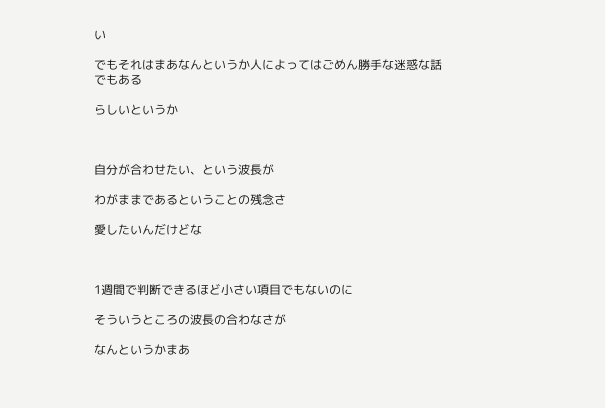い

でもそれはまあなんというか人によってはごめん勝手な迷惑な話でもある

らしいというか



自分が合わせたい、という波長が

わがままであるということの残念さ

愛したいんだけどな



1週間で判断できるほど小さい項目でもないのに

そういうところの波長の合わなさが

なんというかまあ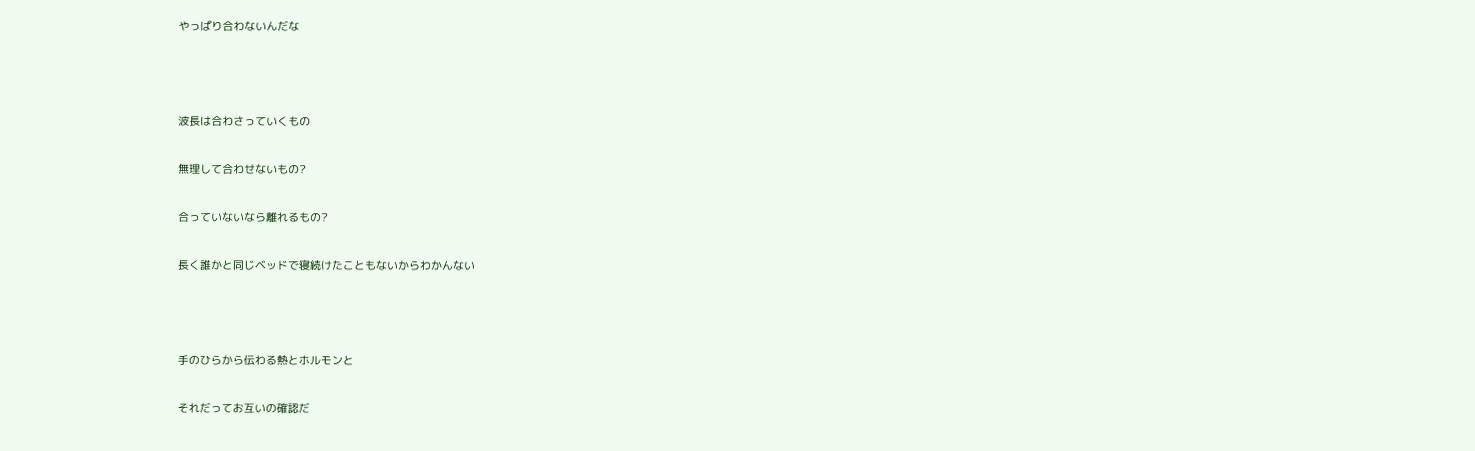やっぱり合わないんだな



波長は合わさっていくもの

無理して合わせないもの?

合っていないなら離れるもの?

長く誰かと同じベッドで寝続けたこともないからわかんない



手のひらから伝わる熱とホルモンと

それだってお互いの確認だ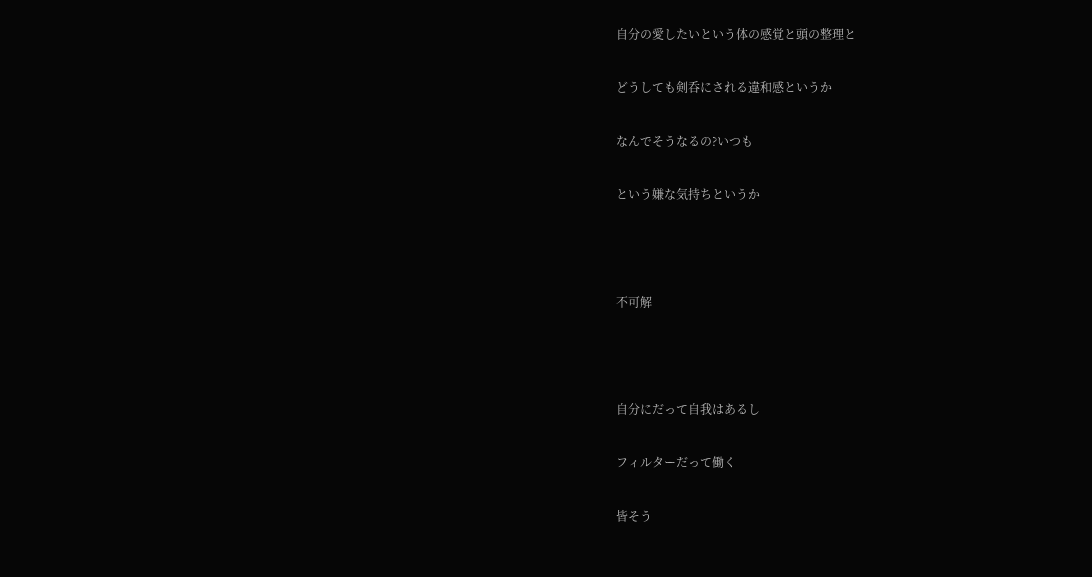自分の愛したいという体の感覚と頭の整理と

どうしても剣呑にされる違和感というか

なんでそうなるの?いつも

という嫌な気持ちというか



不可解



自分にだって自我はあるし

フィルターだって働く

皆そう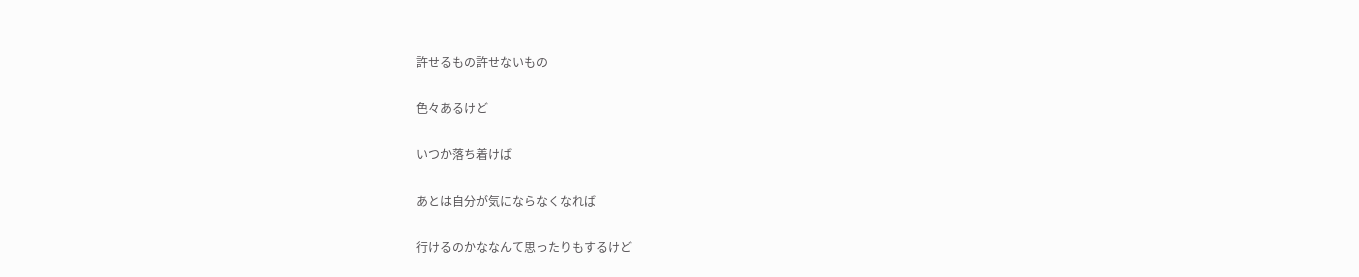許せるもの許せないもの

色々あるけど

いつか落ち着けば

あとは自分が気にならなくなれば

行けるのかななんて思ったりもするけど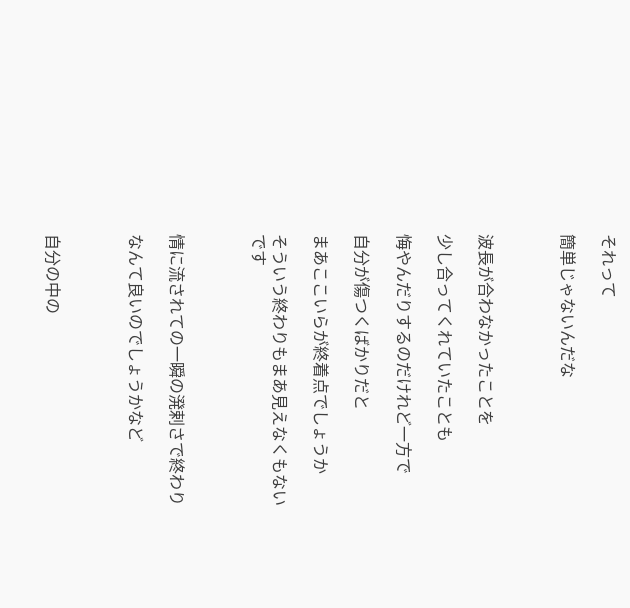それって

簡単じゃないんだな



波長が合わなかったことを

少し合ってくれていたことも

悔やんだりするのだけれど一方で

自分が傷つくばかりだと

まあここいらが終着点でしょうか

そういう終わりもまあ見えなくもないです



情に流されての一瞬の溌剌さで終わり

なんて良いのでしょうかなど



自分の中の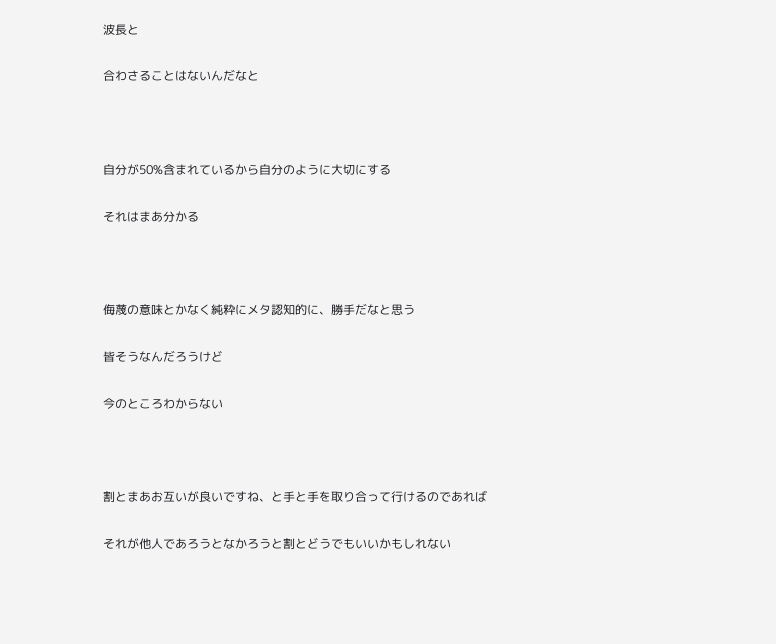波長と

合わさることはないんだなと



自分が50%含まれているから自分のように大切にする

それはまあ分かる



侮蔑の意味とかなく純粋にメタ認知的に、勝手だなと思う

皆そうなんだろうけど

今のところわからない



割とまあお互いが良いですね、と手と手を取り合って行けるのであれば

それが他人であろうとなかろうと割とどうでもいいかもしれない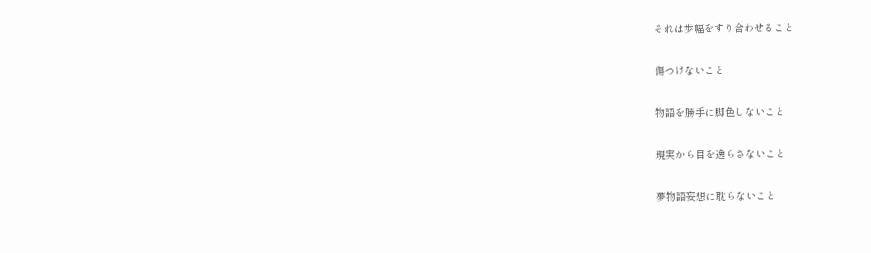それは歩幅をすり合わせること

傷つけないこと

物語を勝手に脚色しないこと

現実から目を逸らさないこと

夢物語妄想に耽らないこと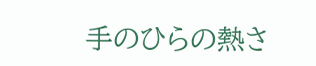手のひらの熱さ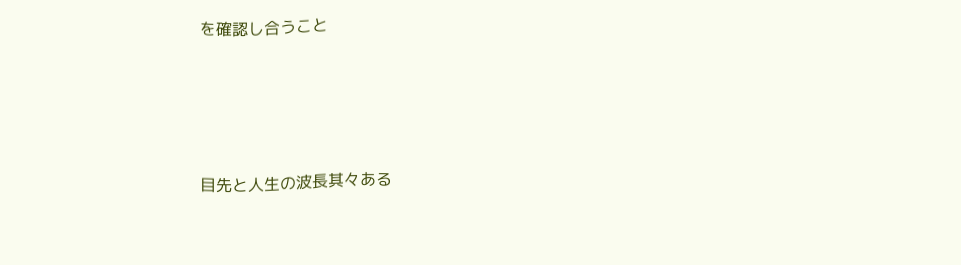を確認し合うこと





目先と人生の波長其々ある